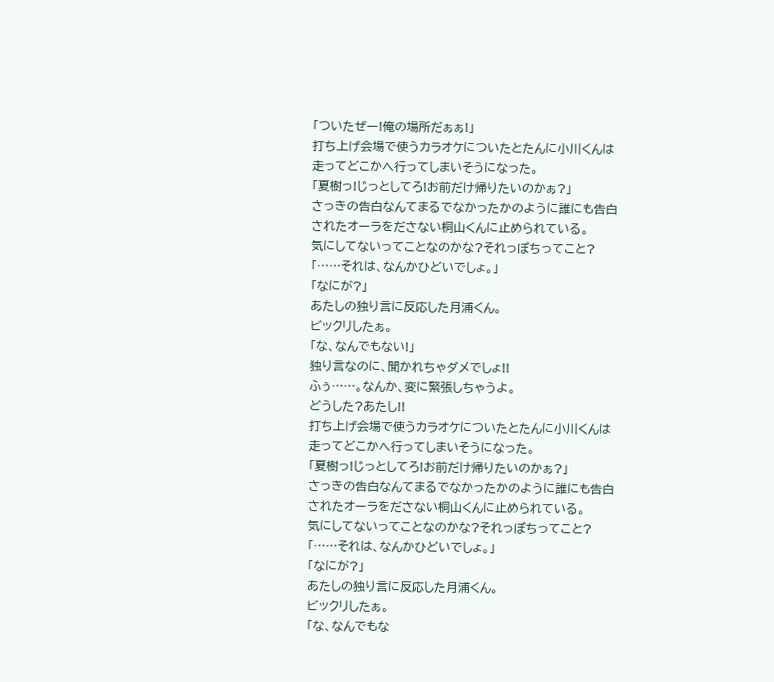「ついたぜー!俺の場所だぁぁ!」
打ち上げ会場で使うカラオケについたとたんに小川くんは走ってどこかへ行ってしまいそうになった。
「夏樹っ!じっとしてろ!お前だけ帰りたいのかぁ?」
さっきの告白なんてまるでなかったかのように誰にも告白されたオーラをださない桐山くんに止められている。
気にしてないってことなのかな?それっぽちってこと?
「……それは、なんかひどいでしょ。」
「なにが?」
あたしの独り言に反応した月浦くん。
ビックリしたぁ。
「な、なんでもない!」
独り言なのに、聞かれちゃダメでしょ!!
ふぅ……。なんか、変に緊張しちゃうよ。
どうした?あたし!!
打ち上げ会場で使うカラオケについたとたんに小川くんは走ってどこかへ行ってしまいそうになった。
「夏樹っ!じっとしてろ!お前だけ帰りたいのかぁ?」
さっきの告白なんてまるでなかったかのように誰にも告白されたオーラをださない桐山くんに止められている。
気にしてないってことなのかな?それっぽちってこと?
「……それは、なんかひどいでしょ。」
「なにが?」
あたしの独り言に反応した月浦くん。
ビックリしたぁ。
「な、なんでもな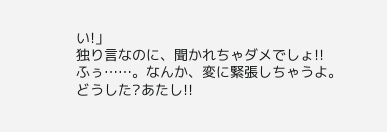い!」
独り言なのに、聞かれちゃダメでしょ!!
ふぅ……。なんか、変に緊張しちゃうよ。
どうした?あたし!!